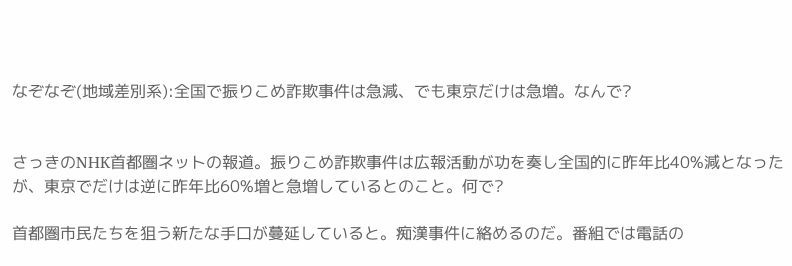なぞなぞ(地域差別系):全国で振りこめ詐欺事件は急減、でも東京だけは急増。なんで?


さっきのNHK首都圏ネットの報道。振りこめ詐欺事件は広報活動が功を奏し全国的に昨年比40%減となったが、東京でだけは逆に昨年比60%増と急増しているとのこと。何で?

首都圏市民たちを狙う新たな手口が蔓延していると。痴漢事件に絡めるのだ。番組では電話の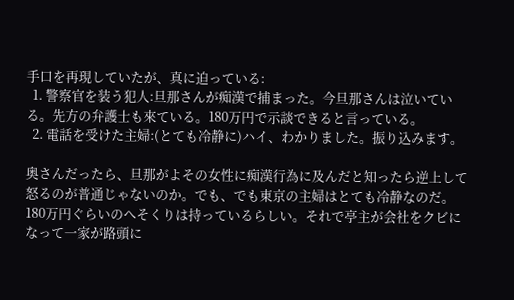手口を再現していたが、真に迫っている:
  1. 警察官を装う犯人:旦那さんが痴漢で捕まった。今旦那さんは泣いている。先方の弁護士も來ている。180万円で示談できると言っている。
  2. 電話を受けた主婦:(とても冷静に)ハイ、わかりました。振り込みます。

奥さんだったら、旦那がよその女性に痴漢行為に及んだと知ったら逆上して怒るのが普通じゃないのか。でも、でも東京の主婦はとても冷静なのだ。180万円ぐらいのへそくりは持っているらしい。それで亭主が会社をクビになって一家が路頭に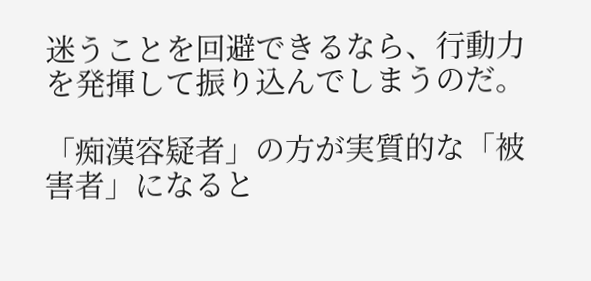迷うことを回避できるなら、行動力を発揮して振り込んでしまうのだ。

「痴漢容疑者」の方が実質的な「被害者」になると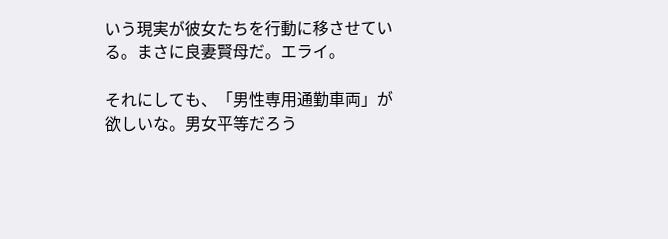いう現実が彼女たちを行動に移させている。まさに良妻賢母だ。エライ。

それにしても、「男性専用通勤車両」が欲しいな。男女平等だろう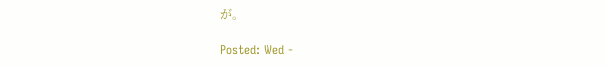が。

Posted: Wed -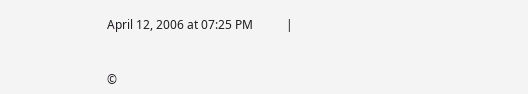April 12, 2006 at 07:25 PM           |


©